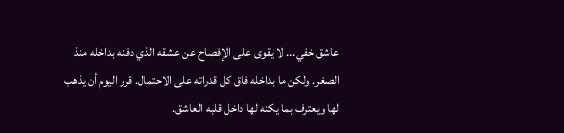عاشق خفي... لا يقوى على الإفصاح عن عشقه الذي دفنه بداخله منذ الصغر. ولكن ما بداخله فاق كل قدراته على الاحتمال. قرر اليوم أن يذهب لها ويعترف بما يكنه لها داخل قلبه العاشق.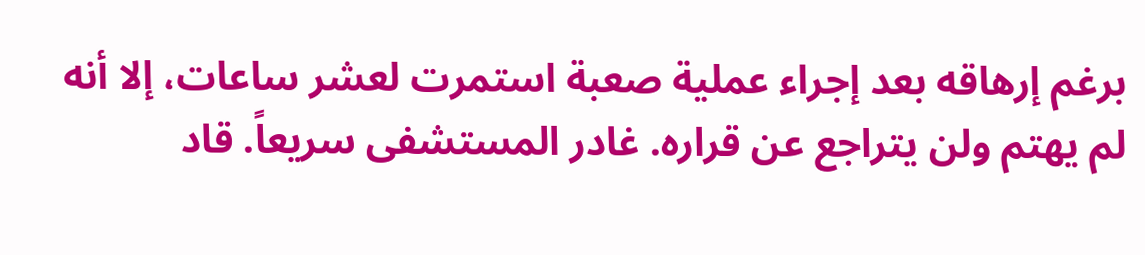برغم إرهاقه بعد إجراء عملية صعبة استمرت لعشر ساعات، إلا أنه لم يهتم ولن يتراجع عن قراره. غادر المستشفى سريعاً. قاد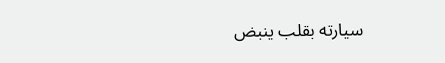سيارته بقلب ينبض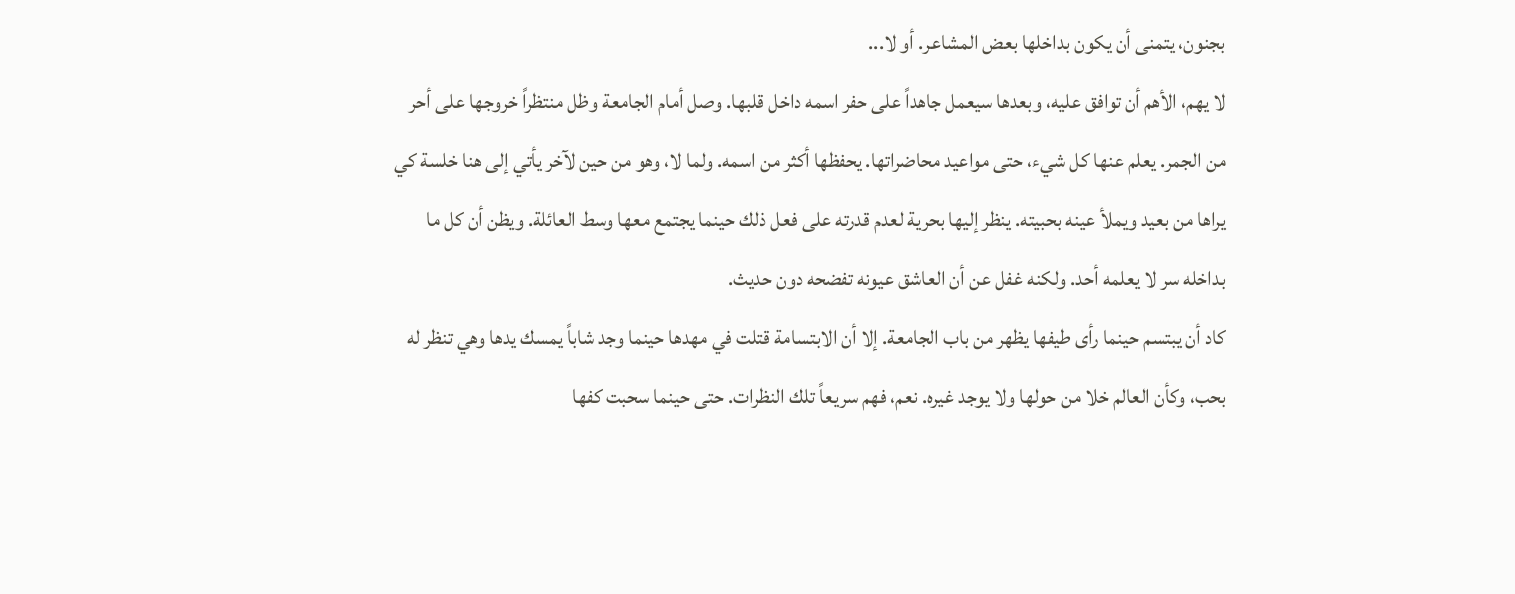بجنون، يتمنى أن يكون بداخلها بعض المشاعر. أو لا...
لا يهم، الأهم أن توافق عليه، وبعدها سيعمل جاهداً على حفر اسمه داخل قلبها. وصل أمام الجامعة وظل منتظراً خروجها على أحر من الجمر. يعلم عنها كل شيء، حتى مواعيد محاضراتها. يحفظها أكثر من اسمه. ولما لا، وهو من حين لآخر يأتي إلى هنا خلسة كي يراها من بعيد ويملأ عينه بحبيته. ينظر إليها بحرية لعدم قدرته على فعل ذلك حينما يجتمع معها وسط العائلة. ويظن أن كل ما بداخله سر لا يعلمه أحد. ولكنه غفل عن أن العاشق عيونه تفضحه دون حديث.
كاد أن يبتسم حينما رأى طيفها يظهر من باب الجامعة. إلا أن الابتسامة قتلت في مهدها حينما وجد شاباً يمسك يدها وهي تنظر له بحب، وكأن العالم خلا من حولها ولا يوجد غيره. نعم، فهم سريعاً تلك النظرات. حتى حينما سحبت كفها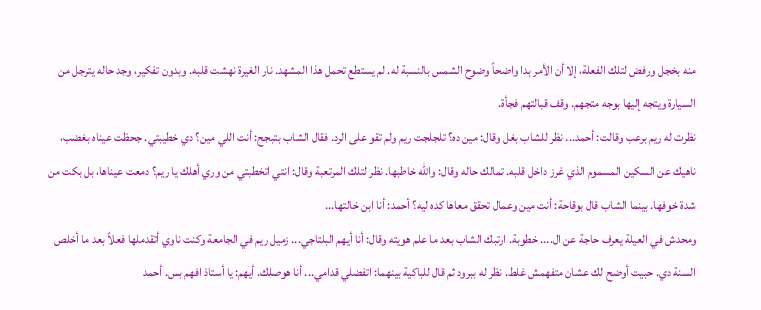منه بخجل ورفض لتلك الفعلة، إلا أن الأمر بدا واضحاً وضوح الشمس بالنسبة له. لم يستطع تحمل هذا المشهد. نار الغيرة نهشت قلبه. وبدون تفكير، وجد حاله يترجل من السيارة ويتجه إليها بوجه متجهم. وقف قبالتهم فجأة.
نظرت له ريم برعب وقالت: أحمد... نظر للشاب بغل وقال: مين ده؟ تلجلجت ريم ولم تقو على الرد. فقال الشاب بتبجح: أنت اللي مين؟ دي خطيبتي. جحظت عيناه بغضب، ناهيك عن السكين المسموم الذي غرز داخل قلبه. تمالك حاله وقال: والله خاطبها. نظر لتلك المرتعبة وقال: انتي اتخطبتي من وري أهلك يا ريم؟ دمعت عيناها، بل بكت من شدة خوفها. بينما الشاب قال بوقاحة: أنت مين وعمال تحقق معاها كده ليه؟ أحمد: أنا ابن خالتها...
ومحدش في العيلة يعرف حاجة عن ال.... خطوبة. ارتبك الشاب بعد ما علم هويته وقال: أنا أيهم البلتاجي... زميل ريم في الجامعة وكنت ناوي أتقدملها فعلاً بعد ما أخلص السنة دي. حبيت أوضح لك عشان متفهمش غلط. نظر له ببرود ثم قال للباكية بينهما: اتفضلي قدامي... أنا هوصلك. أيهم: يا أستاذ افهم بس. أحمد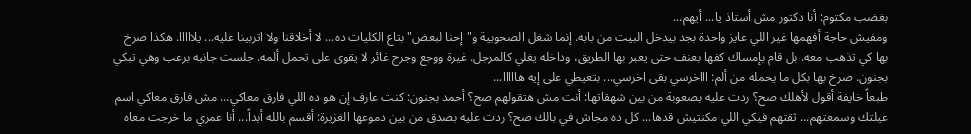بغضب مكتوم: أنا دكتور مش أستاذ يا... أيهم...
ومفيش حاجة أفهمها غير اللي عايز واحدة بجد بيدخل البيت من بابه. إنما شغل الصحوبية و"إحنا لبعض" بتاع الكليات ده... لا أخلاقنا ولا اتربينا عليه... يلااااا. هكذا صرخ بها كي تذهب معه. بل قام بإمساك كفها بعنف حتى يعبر بها الطريق، وداخله يغلي كالمرجل. غيرة ووجع وجرح غائر لا يقوى على تحمل ألمه. جلست جانبه برعب وهي تبكي بجنون. صرخ بها بكل ما يحمله من ألم: اااخرسي بقى اخرسي... بتعيطي على إيه هااااا...
طبعاً خايفة أقول لأهلك صح؟ ردت عليه بصعوبة من بين شهقاتها: أنت مش هتقولهم صح؟ أحمد بجنون: كنت عارف إن هو ده اللي فارق معاكي... مش فارق معاكي اسم عيلتك وسمعتهم... ثقتهم فيكي اللي مكنتيش قدها... كل ده مجاش في بالك صح؟ ردت عليه بصدق من بين دموعها الغزيرة: أقسم بالله أبداً... أنا عمري ما خرجت معاه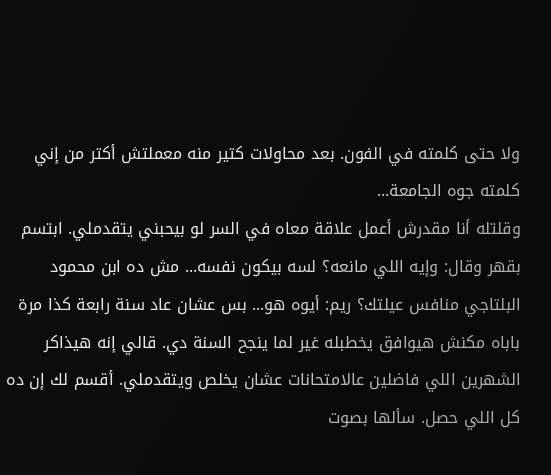ولا حتى كلمته في الفون. بعد محاولات كتير منه معملتش أكتر من إني كلمته جوه الجامعة...
وقلتله أنا مقدرش أعمل علاقة معاه في السر لو بيحبني يتقدملي. ابتسم بقهر وقال: وإيه اللي مانعه؟ لسه بيكون نفسه... مش ده ابن محمود البلتاجي منافس عيلتك؟ ريم: أيوه هو... بس عشان عاد سنة رابعة كذا مرة باباه مكنش هيوافق يخطبله غير لما ينجح السنة دي. قالي إنه هيذاكر الشهرين اللي فاضلين عالامتحانات عشان يخلص ويتقدملي. أقسم لك إن ده كل اللي حصل. سألها بصوت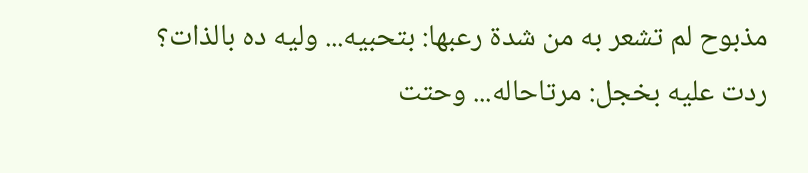مذبوح لم تشعر به من شدة رعبها: بتحبيه... وليه ده بالذات؟
ردت عليه بخجل: مرتاحاله... وحتت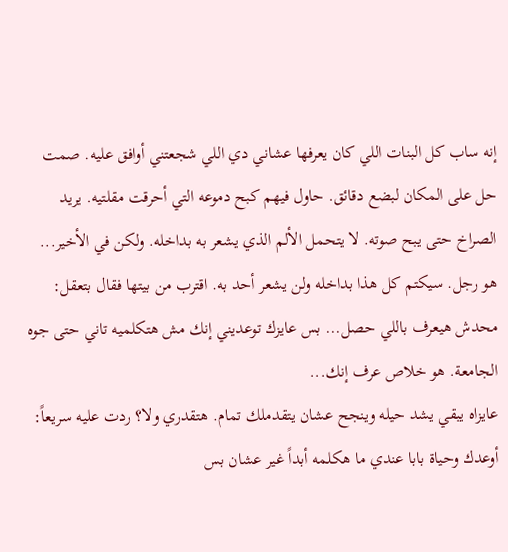إنه ساب كل البنات اللي كان يعرفها عشاني دي اللي شجعتني أوافق عليه. صمت حل على المكان لبضع دقائق. حاول فيهم كبح دموعه التي أحرقت مقلتيه. يريد الصراخ حتى يبح صوته. لا يتحمل الألم الذي يشعر به بداخله. ولكن في الأخير... هو رجل. سيكتم كل هذا بداخله ولن يشعر أحد به. اقترب من بيتها فقال بتعقل: محدش هيعرف باللي حصل... بس عايزك توعديني إنك مش هتكلميه تاني حتى جوه الجامعة. هو خلاص عرف إنك...
عايزاه يبقي يشد حيله وينجح عشان يتقدملك تمام. هتقدري ولا؟ ردت عليه سريعاً: أوعدك وحياة بابا عندي ما هكلمه أبداً غير عشان بس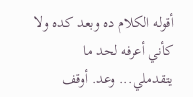أقوله الكلام ده وبعد كده ولا كأني أعرفه لحد ما يتقدملي... وعد. أوقف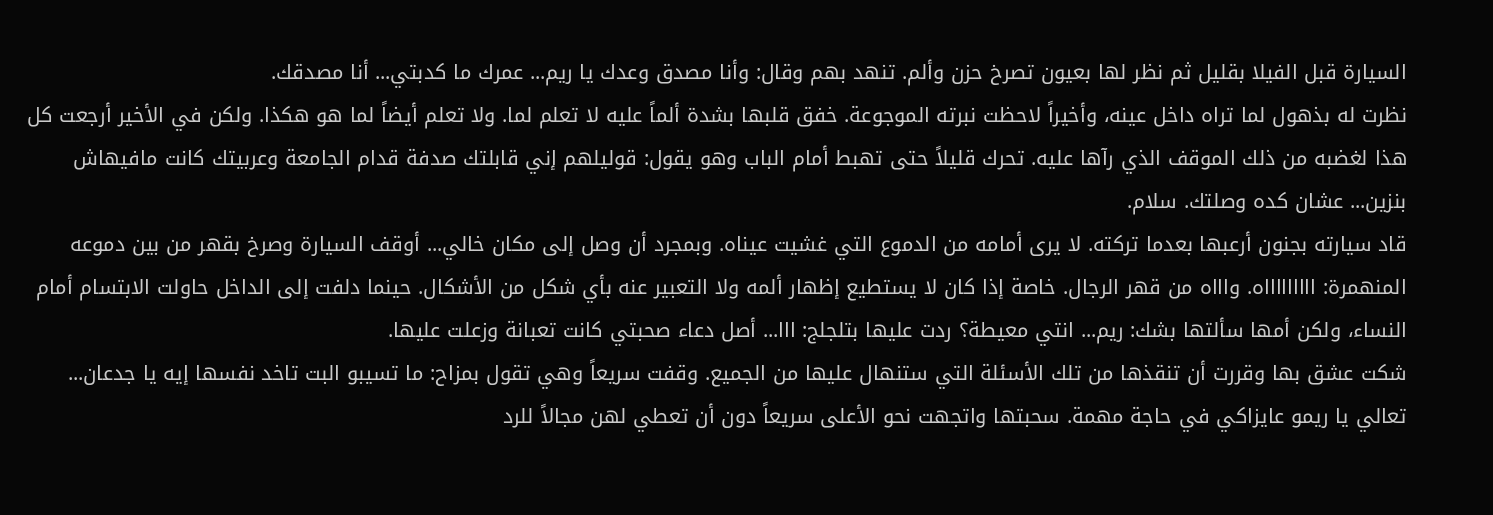السيارة قبل الفيلا بقليل ثم نظر لها بعيون تصرخ حزن وألم. تنهد بهم وقال: وأنا مصدق وعدك يا ريم... عمرك ما كدبتي... أنا مصدقك.
نظرت له بذهول لما تراه داخل عينه، وأخيراً لاحظت نبرته الموجوعة. خفق قلبها بشدة ألماً عليه لا تعلم لما. ولا تعلم أيضاً لما هو هكذا. ولكن في الأخير أرجعت كل هذا لغضبه من ذلك الموقف الذي رآها عليه. تحرك قليلاً حتى تهبط أمام الباب وهو يقول: قوليلهم إني قابلتك صدفة قدام الجامعة وعربيتك كانت مافيهاش بنزين... عشان كده وصلتك. سلام.
قاد سيارته بجنون أرعبها بعدما تركته. لا يرى أمامه من الدموع التي غشيت عيناه. وبمجرد أن وصل إلى مكان خالي... أوقف السيارة وصرخ بقهر من بين دموعه المنهمرة: اااااااااه. واااه من قهر الرجال. خاصة إذا كان لا يستطيع إظهار ألمه ولا التعبير عنه بأي شكل من الأشكال. حينما دلفت إلى الداخل حاولت الابتسام أمام النساء، ولكن أمها سألتها بشك: ريم... انتي معيطة؟ ردت عليها بتلجلج: ااا... أصل دعاء صحبتي كانت تعبانة وزعلت عليها.
شكت عشق بها وقررت أن تنقذها من تلك الأسئلة التي ستنهال عليها من الجميع. وقفت سريعاً وهي تقول بمزاح: ما تسيبو البت تاخد نفسها إيه يا جدعان... تعالي يا ريمو عايزاكي في حاجة مهمة. سحبتها واتجهت نحو الأعلى سريعاً دون أن تعطي لهن مجالاً للرد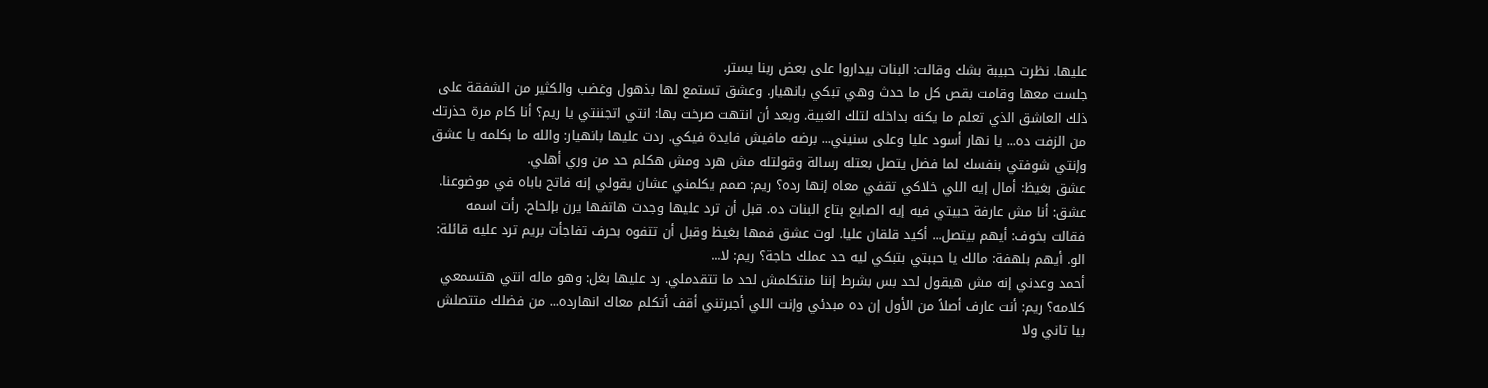عليها. نظرت حبيبة بشك وقالت: البنات بيداروا على بعض ربنا يستر.
جلست معها وقامت بقص كل ما حدث وهي تبكي بانهيار. وعشق تستمع لها بذهول وغضب والكثير من الشفقة على ذلك العاشق الذي تعلم ما يكنه بداخله لتلك الغبية. وبعد أن انتهت صرخت بها: انتي اتجننتي يا ريم؟ أنا كام مرة حذرتك من الزفت ده... يا نهار أسود عليا وعلى سنيني... برضه مافيش فايدة فيكي. ردت عليها بانهيار: والله ما بكلمه يا عشق وإنتي شوفتي بنفسك لما فضل يتصل بعتله رسالة وقولتله مش هرد ومش هكلم حد من وري أهلي.
عشق بغيظ: أمال إيه اللي خلاكي تقفي معاه إنها رده؟ ريم: صمم يكلمني عشان يقولي إنه فاتح باباه في موضوعنا. عشق: أنا مش عارفة حبيتي فيه إيه الصايع بتاع البنات ده. قبل أن ترد عليها وجدت هاتفها يرن بإلحاح. رأت اسمه فقالت بخوف: أيهم بيتصل... أكيد قلقان عليا. لوت عشق فمها بغيظ وقبل أن تتفوه بحرف تفاجأت بريم ترد عليه قائلة: الو. أيهم بلهفة: مالك يا حببتي بتبكي ليه حد عملك حاجة؟ ريم: لا...
أحمد وعدني إنه مش هيقول لحد بس بشرط إننا منتكلمش لحد ما تتقدملي. رد عليها بغل: وهو ماله انتي هتسمعي كلامه؟ ريم: أنت عارف أصلاً من الأول إن ده مبدئي وإنت اللي أجبرتني أقف أتكلم معاك انهارده... من فضلك متتصلش بيا تاني ولا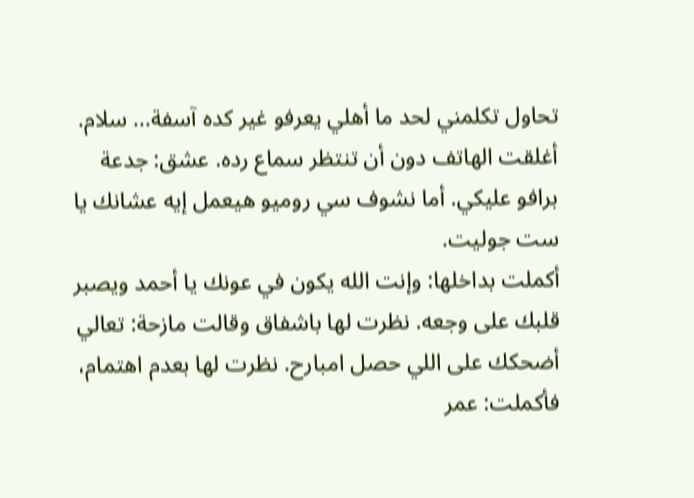تحاول تكلمني لحد ما أهلي يعرفو غير كده آسفة... سلام. أغلقت الهاتف دون أن تنتظر سماع رده. عشق: جدعة برافو عليكي. أما نشوف سي روميو هيعمل إيه عشانك يا ست جوليت.
أكملت بداخلها: وإنت الله يكون في عونك يا أحمد ويصبر قلبك على وجعه. نظرت لها باشفاق وقالت مازحة: تعالي أضحكك على اللي حصل امبارح. نظرت لها بعدم اهتمام، فأكملت: عمر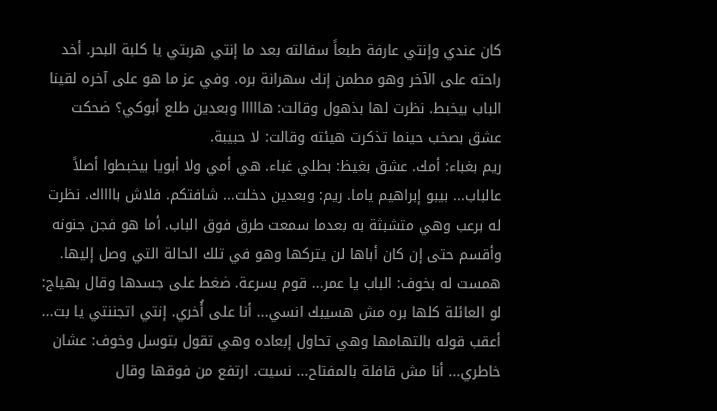كان عندي وإنتي عارفة طبعاً سفالته بعد ما إنتي هربتي يا كلبة البحر. أخد راحته على الآخر وهو مطمن إنك سهرانة بره. وفي عز ما هو على آخره لقينا الباب بيخبط. نظرت لها بذهول وقالت: هااااا وبعدين طلع أبوكي؟ ضحكت عشق بصخب حينما تذكرت هيئته وقالت: لا حبيبة.
ريم بغباء: أمك. عشق بغيظ: بطلي غباء. هي أمي ولا أبويا بيخبطوا أصلاً عالباب... بيبو إبراهيم ياما. ريم: وبعدين دخلت... شافتكم. فلاش بااااك. نظرت له برعب وهي متشبثة به بعدما سمعت طرق فوق الباب. أما هو فجن جنونه وأقسم حتى إن كان أباها لن يتركها وهو في تلك الحالة التي وصل إليها. همست له بخوف: الباب يا عمر... قوم بسرعة. ضغط على جسدها وقال بهياج: لو العائلة كلها بره مش هسيبك انسي... أنا على أُخري. إنتي اتجننتي يا بت...
أعقب قوله بالتهامها وهي تحاول إبعاده وهي تقول بتوسل وخوف: عشان خاطري... أنا مش قافلة بالمفتاح... نسيت. ارتفع من فوقها وقال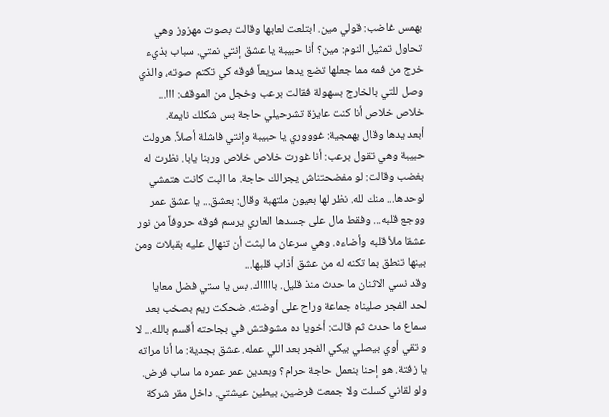بهمس غاضب: قولي مين. ابتلعت لعابها وقالت بصوت مهزوز وهي تحاول تمثيل النوم: مين؟ أنا حبيبة يا عشق إنتي نمتي. سباب بذيء خرج من فمه مما جعلها تضع يدها سريعاً فوقه كي تكتم صوته، والذي وصل للتي بالخارج بسهولة فقالت برعب وخجل من الموقف: ااا... خلاص خلاص أنا كنت عايزة تشرحيلي حاجة بس شكلك نايمة.
أبعد يدها وقال بهمجية: غوووري يا حبيبة وإنتي فاشلة أصلاً. هرولت حبيبة وهي تقول برعب: أنا غورت خلاص خلاص وربنا يابا. نظرت له بغضب وقالت: لو مفضحتناش يجرالك حاجة. ما البت كانت هتمشي لوحدها... منك لله. نظر لها بعيون ملتهبة وقال: بعشق... يا عشق عمر ووجع قلبه... وفقط مال على جسدها العاري يرسم فوقه حروفاً من نور عشقا ملأ قلبه وأضاءه. وهي سرعان ما لبثت أن تنهال عليه بقبلات ومن بينها تنطق بما تكنه له من عشق أذاب قلبها...
وقد نسي الاثنان ما حدث منذ قليل. باااااك. بس يا ستي فضل معايا لحد الفجر صليناه جماعة وراح على أوضته. ضحكت ريم بصخب بعد سماع ما حدث ثم قالت: أخويا ده مشوفتش في بجاحته أقسم بالله... لا و تقي أوي بيصلي بيكي الفجر بعد اللي عمله. عشق بجدية: ما أنا مراته يا زفتة. هو إحنا بنعمل حاجة حرام؟ وبعدين عمر عمره ما ساب فرض. ولو لقاني كسلت ولا جمعت فرضين، بيطين عيشتي. داخل مقر شركة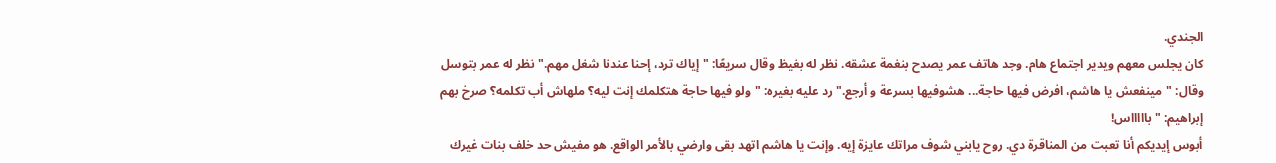الجندي.
كان يجلس معهم ويدير اجتماع هام. وجد هاتف عمر يصدح بنغمة عشقه. نظر له بغيظ وقال سريعًا: "إياك ترد، إحنا عندنا شغل مهم." نظر له عمر بتوسل وقال: "مينفعش يا هاشم، افرض فيها حاجة... هشوفيها بسرعة و أرجع." رد عليه بغيره: "ولو فيها حاجة هتكلمك إنت ليه؟ ملهاش أب تكلمه؟ صرخ بهم إبراهيم: "باااااس!
أبوس إيديكم أنا تعبت من المناقرة دي. روح يابني شوف مراتك عايزة إيه. وإنت يا هاشم اتهد بقى وارضي بالأمر الواقع. هو مفيش حد خلف بنات غيرك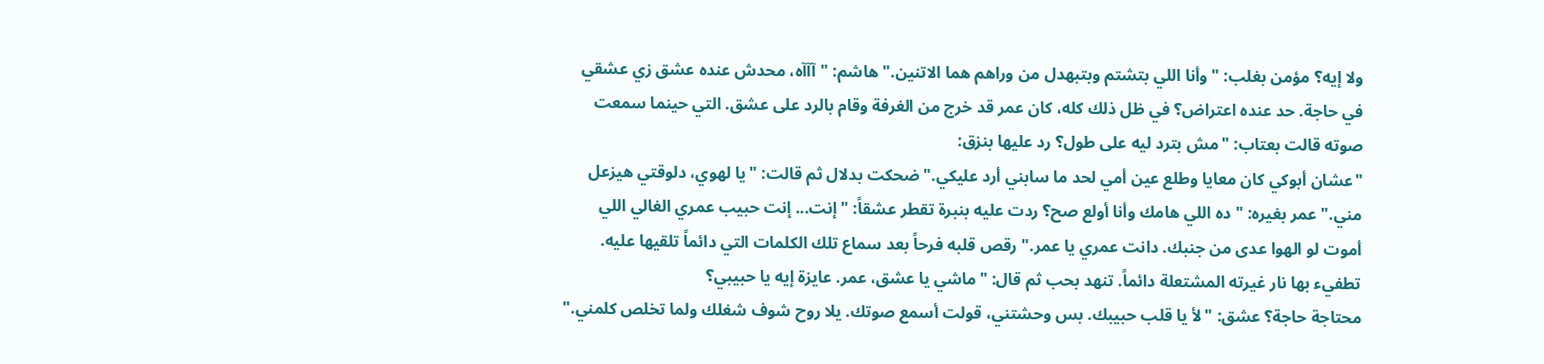ولا إيه؟ مؤمن بغلب: "وأنا اللي بتشتم وبتبهدل من وراهم هما الاتنين." هاشم: "آآآه، محدش عنده عشق زي عشقي في حاجة. حد عنده اعتراض؟ في ظل ذلك كله، كان عمر قد خرج من الغرفة وقام بالرد على عشق. التي حينما سمعت صوته قالت بعتاب: "مش بترد ليه على طول؟ رد عليها بنزق:
"عشان أبوكي كان معايا وطلع عين أمي لحد ما سابني أرد عليكي." ضحكت بدلال ثم قالت: "يا لهوي، دلوقتي هيزعل مني." عمر بغيره: "ده اللي هامك وأنا أولع صح؟ ردت عليه بنبرة تقطر عشقاً: "إنت... إنت حبيب عمري الغالي اللي أموت لو الهوا عدى من جنبك. دانت عمري يا عمر." رقص قلبه فرحاً بعد سماع تلك الكلمات التي دائماً تلقيها عليه. تطفيء بها نار غيرته المشتعلة دائماً. تنهد بحب ثم قال: "ماشي يا عشق، عمر. عايزة إيه يا حبيبي؟
محتاجة حاجة؟ عشق: "لأ يا قلب حبيبك. بس وحشتني، قولت أسمع صوتك. يلا روح شوف شغلك ولما تخلص كلمني."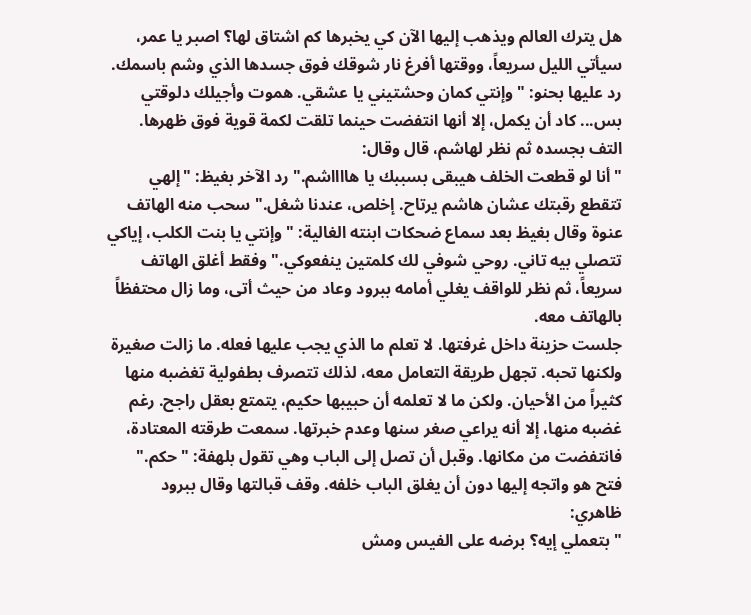هل يترك العالم ويذهب إليها الآن كي يخبرها كم اشتاق لها؟ اصبر يا عمر، سيأتي الليل سريعاً، ووقتها أفرغ نار شوقك فوق جسدها الذي وشم باسمك. رد عليها بحنو: "وإنتي كمان وحشتيني يا عشقي. هموت وأجيلك دلوقتي بس... كاد أن يكمل، إلا أنها انتفضت حينما تلقت لكمة قوية فوق ظهرها. التف بجسده ثم نظر لهاشم، قال وقال:
"أنا لو قطعت الخلف هيبقى بسببك يا هااااشم." رد الآخر بغيظ: "إلهي تتقطع رقبتك عشان هاشم يرتاح. إخلص، عندنا شغل." سحب منه الهاتف عنوة وقال بغيظ بعد سماع ضحكات ابنته الغالية: "وإنتي يا بنت الكلب، إياكي تتصلي بيه تاني. روحي شوفي لك كلمتين ينفعوكي." وفقط أغلق الهاتف سريعاً، ثم نظر للواقف يغلي أمامه ببرود وعاد من حيث أتى، وما زال محتفظاً بالهاتف معه.
جلست حزينة داخل غرفتها. لا تعلم ما الذي يجب عليها فعله. ما زالت صغيرة ولكنها تحبه. تجهل طريقة التعامل معه، لذلك تتصرف بطفولية تغضبه منها كثيراً من الأحيان. ولكن ما لا تعلمه أن حبيبها حكيم، يتمتع بعقل راجح. رغم غضبه منها، إلا أنه يراعي صغر سنها وعدم خبرتها. سمعت طرقته المعتادة، فانتفضت من مكانها. وقبل أن تصل إلى الباب وهي تقول بلهفة: "حكم." فتح هو واتجه إليها دون أن يغلق الباب خلفه. وقف قبالتها وقال ببرود ظاهري:
"بتعملي إيه؟ برضه على الفيس ومش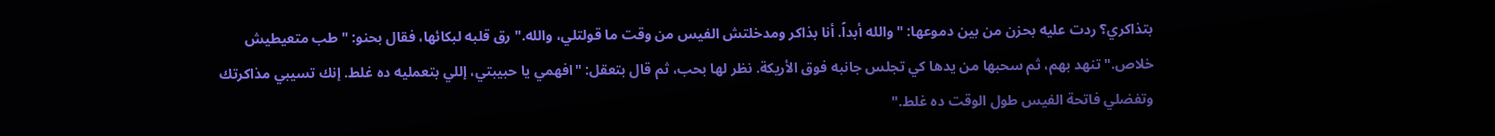بتذاكري؟ ردت عليه بحزن من بين دموعها: "والله أبداً. أنا بذاكر ومدخلتش الفيس من وقت ما قولتلي، والله." رق قلبه لبكائها، فقال بحنو: "طب متعيطيش خلاص." تنهد بهم، ثم سحبها من يدها كي تجلس جانبه فوق الأريكة. نظر لها بحب، ثم قال بتعقل: "افهمي يا حبيبتي، إللي بتعمليه ده غلط. إنك تسيبي مذاكرتك وتفضلي فاتحة الفيس طول الوقت ده غلط."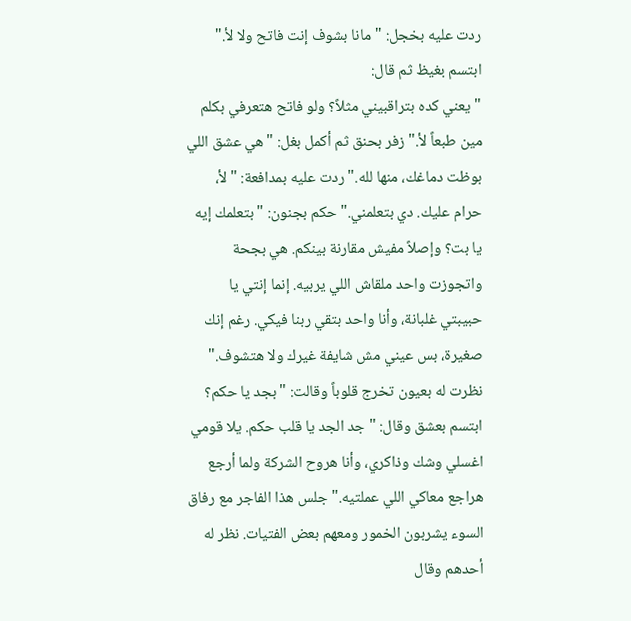ردت عليه بخجل: "مانا بشوف إنت فاتح ولا لأ." ابتسم بغيظ ثم قال:
"يعني كده بتراقبيني مثلاً؟ ولو فاتح هتعرفي بكلم مين طبعاً لأ." زفر بحنق ثم أكمل بغل: "هي عشق اللي بوظت دماغك، منها لله." ردت عليه بمدافعة: "لأ، حرام عليك. دي بتعلمني." حكم بجنون: "بتعلمك إيه يا بت؟ وإصلاً مفيش مقارنة بينكم. هي بجحة واتجوزت واحد ملقاش اللي يربيه. إنما إنتي يا حبيبتي غلبانة، وأنا واحد بتقي ربنا فيكي. رغم إنك صغيرة، بس عيني مش شايفة غيرك ولا هتشوف." نظرت له بعيون تخرج قلوباً وقالت: "بجد يا حكم؟
ابتسم بعشق وقال: "جد الجد يا قلب حكم. يلا قومي اغسلي وشك وذاكري، وأنا هروح الشركة ولما أرجع هراجع معاكي اللي عملتيه." جلس هذا الفاجر مع رفاق السوء يشربون الخمور ومعهم بعض الفتيات. نظر له أحدهم وقال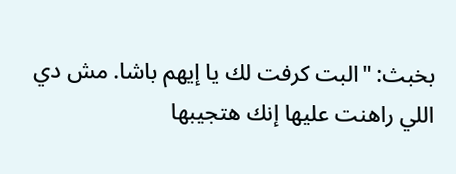بخبث: "البت كرفت لك يا إيهم باشا. مش دي اللي راهنت عليها إنك هتجيبها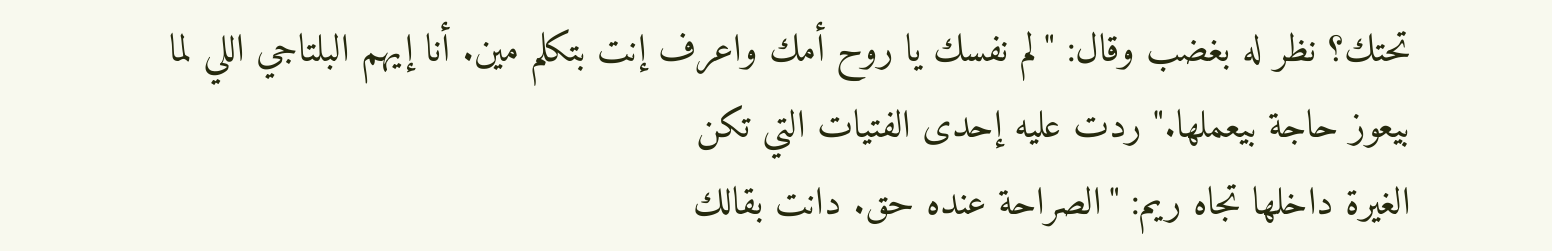تحتك؟ نظر له بغضب وقال: "لم نفسك يا روح أمك واعرف إنت بتكلم مين. أنا إيهم البلتاجي اللي لما بيعوز حاجة بيعملها." ردت عليه إحدى الفتيات التي تكن
الغيرة داخلها تجاه ريم: "الصراحة عنده حق. دانت بقالك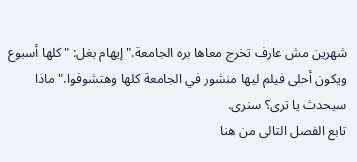شهرين مش عارف تخرج معاها بره الجامعة." إيهام بغل: "كلها أسبوع ويكون أحلى فيلم ليها منشور في الجامعة كلها وهتشوفوا." ماذا سيحدث يا ترى؟ سنرى.
تابع الفصل التالى من هنا